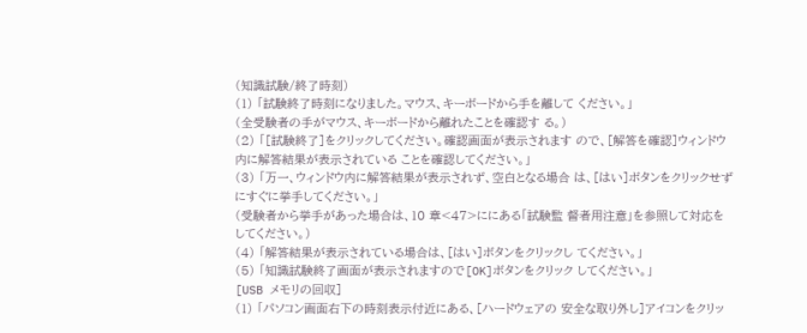(知識試験/終了時刻)
(1) 「試験終了時刻になりました。マウス、キーボードから手を離して ください。」
(全受験者の手がマウス、キーボードから離れたことを確認す る。)
(2) 「[試験終了]をクリックしてください。確認画面が表示されます ので、[解答を確認]ウィンドウ内に解答結果が表示されている ことを確認してください。」
(3) 「万一、ウィンドウ内に解答結果が表示されず、空白となる場合 は、[はい]ボタンをクリックせずにすぐに挙手してください。」
(受験者から挙手があった場合は、10 章<47>ににある「試験監 督者用注意」を参照して対応をしてください。)
(4) 「解答結果が表示されている場合は、[はい]ボタンをクリックし てください。」
(5) 「知識試験終了画面が表示されますので[OK]ボタンをクリック してください。」
[USB メモリの回収]
(1) 「パソコン画面右下の時刻表示付近にある、[ハードウェアの 安全な取り外し]アイコンをクリッ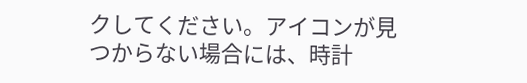クしてください。アイコンが見 つからない場合には、時計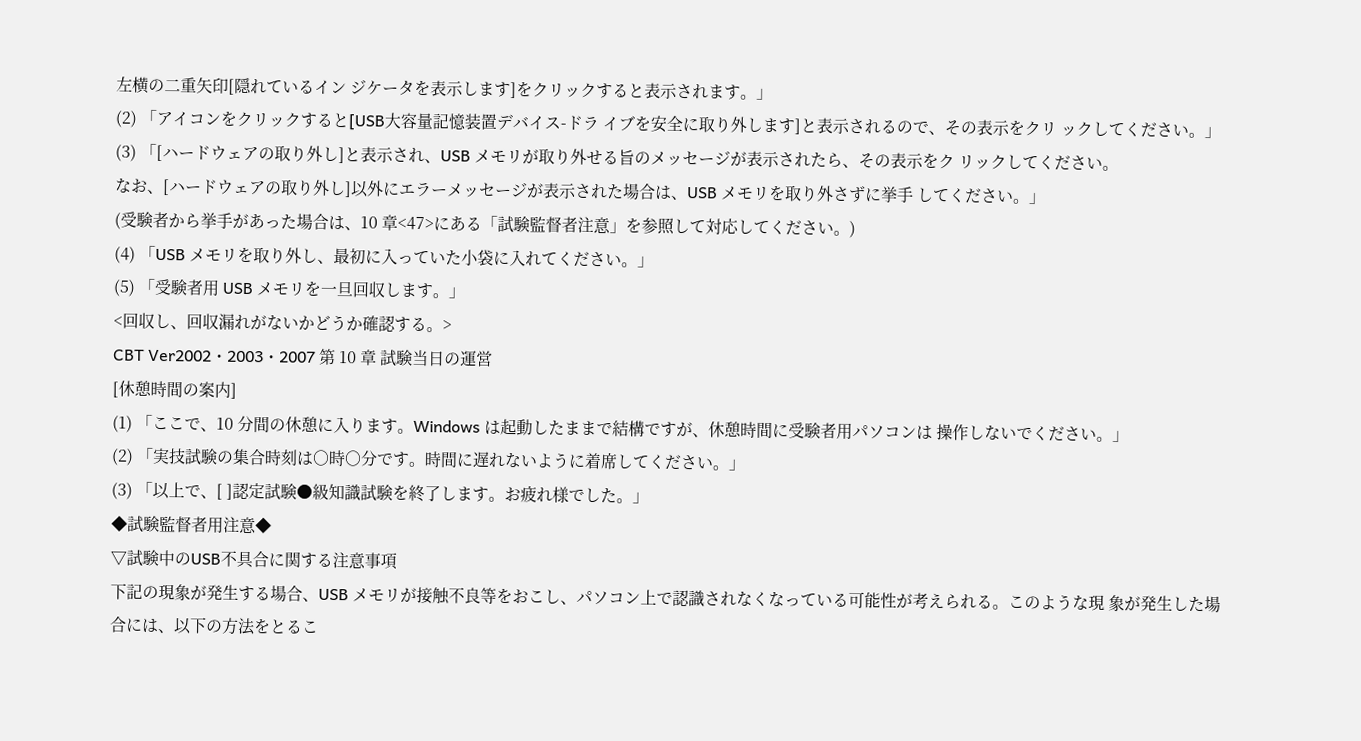左横の二重矢印[隠れているイン ジケータを表示します]をクリックすると表示されます。」
(2) 「アイコンをクリックすると[USB大容量記憶装置デバイス-ドラ イブを安全に取り外します]と表示されるので、その表示をクリ ックしてください。」
(3) 「[ハードウェアの取り外し]と表示され、USB メモリが取り外せる旨のメッセージが表示されたら、その表示をク リックしてください。
なお、[ハードウェアの取り外し]以外にエラーメッセージが表示された場合は、USB メモリを取り外さずに挙手 してください。」
(受験者から挙手があった場合は、10 章<47>にある「試験監督者注意」を参照して対応してください。)
(4) 「USB メモリを取り外し、最初に入っていた小袋に入れてください。」
(5) 「受験者用 USB メモリを一旦回収します。」
<回収し、回収漏れがないかどうか確認する。>
CBT Ver2002・2003・2007 第 10 章 試験当日の運営
[休憩時間の案内]
(1) 「ここで、10 分間の休憩に入ります。Windows は起動したままで結構ですが、休憩時間に受験者用パソコンは 操作しないでください。」
(2) 「実技試験の集合時刻は○時○分です。時間に遅れないように着席してください。」
(3) 「以上で、[ ]認定試験●級知識試験を終了します。お疲れ様でした。」
◆試験監督者用注意◆
▽試験中のUSB不具合に関する注意事項
下記の現象が発生する場合、USB メモリが接触不良等をおこし、パソコン上で認識されなくなっている可能性が考えられる。このような現 象が発生した場合には、以下の方法をとるこ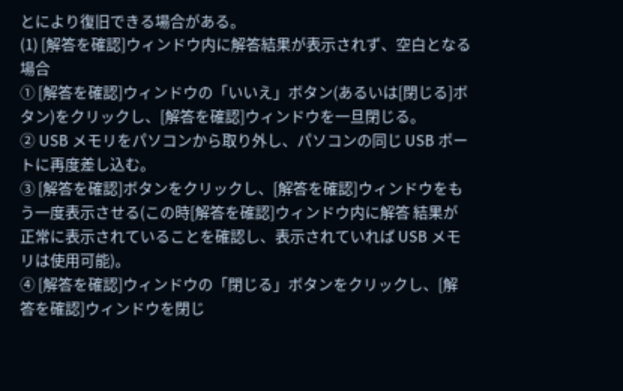とにより復旧できる場合がある。
(1) [解答を確認]ウィンドウ内に解答結果が表示されず、空白となる場合
① [解答を確認]ウィンドウの「いいえ」ボタン(あるいは[閉じる]ボタン)をクリックし、[解答を確認]ウィンドウを一旦閉じる。
② USB メモリをパソコンから取り外し、パソコンの同じ USB ポートに再度差し込む。
③ [解答を確認]ボタンをクリックし、[解答を確認]ウィンドウをもう一度表示させる(この時[解答を確認]ウィンドウ内に解答 結果が正常に表示されていることを確認し、表示されていれば USB メモリは使用可能)。
④ [解答を確認]ウィンドウの「閉じる」ボタンをクリックし、[解答を確認]ウィンドウを閉じ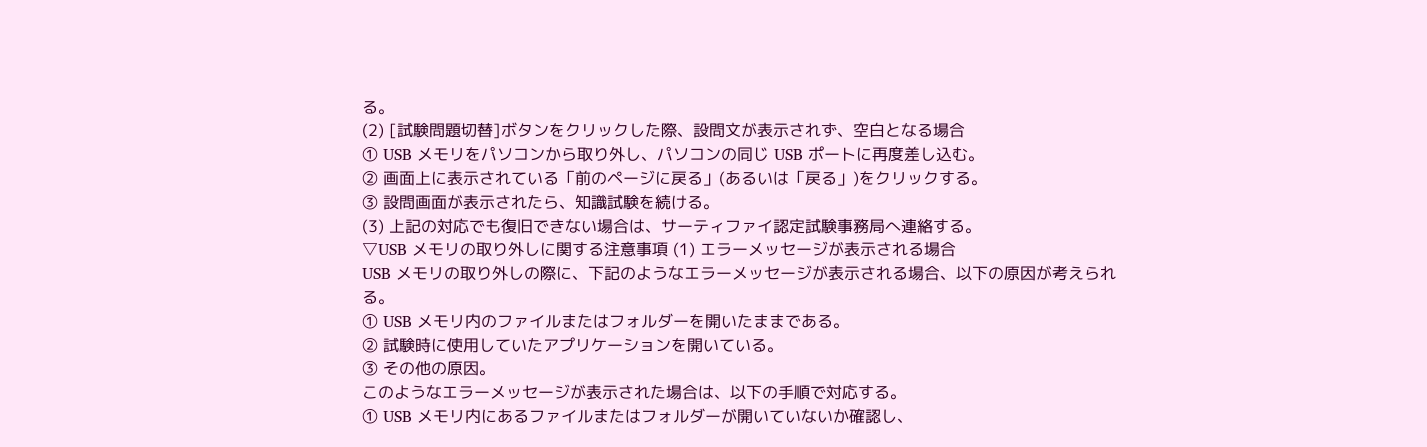る。
(2) [試験問題切替]ボタンをクリックした際、設問文が表示されず、空白となる場合
① USB メモリをパソコンから取り外し、パソコンの同じ USB ポートに再度差し込む。
② 画面上に表示されている「前のページに戻る」(あるいは「戻る」)をクリックする。
③ 設問画面が表示されたら、知識試験を続ける。
(3) 上記の対応でも復旧できない場合は、サーティファイ認定試験事務局へ連絡する。
▽USB メモリの取り外しに関する注意事項 (1) エラーメッセージが表示される場合
USB メモリの取り外しの際に、下記のようなエラーメッセージが表示される場合、以下の原因が考えられる。
① USB メモリ内のファイルまたはフォルダーを開いたままである。
② 試験時に使用していたアプリケーションを開いている。
③ その他の原因。
このようなエラーメッセージが表示された場合は、以下の手順で対応する。
① USB メモリ内にあるファイルまたはフォルダーが開いていないか確認し、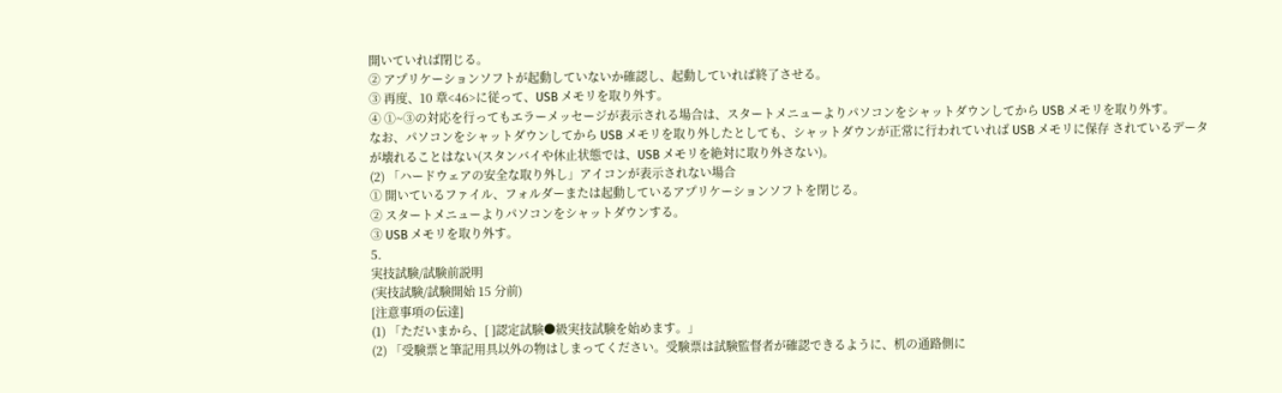開いていれば閉じる。
② アプリケーションソフトが起動していないか確認し、起動していれば終了させる。
③ 再度、10 章<46>に従って、USB メモリを取り外す。
④ ①~③の対応を行ってもエラーメッセージが表示される場合は、スタートメニューよりパソコンをシャットダウンしてから USB メモリを取り外す。
なお、パソコンをシャットダウンしてから USB メモリを取り外したとしても、シャットダウンが正常に行われていれば USB メモリに保存 されているデータが壊れることはない(スタンバイや休止状態では、USB メモリを絶対に取り外さない)。
(2) 「ハードウェアの安全な取り外し」アイコンが表示されない場合
① 開いているファイル、フォルダーまたは起動しているアプリケーションソフトを閉じる。
② スタートメニューよりパソコンをシャットダウンする。
③ USB メモリを取り外す。
5.
実技試験/試験前説明
(実技試験/試験開始 15 分前)
[注意事項の伝達]
(1) 「ただいまから、[ ]認定試験●級実技試験を始めます。」
(2) 「受験票と筆記用具以外の物はしまってください。受験票は試験監督者が確認できるように、机の通路側に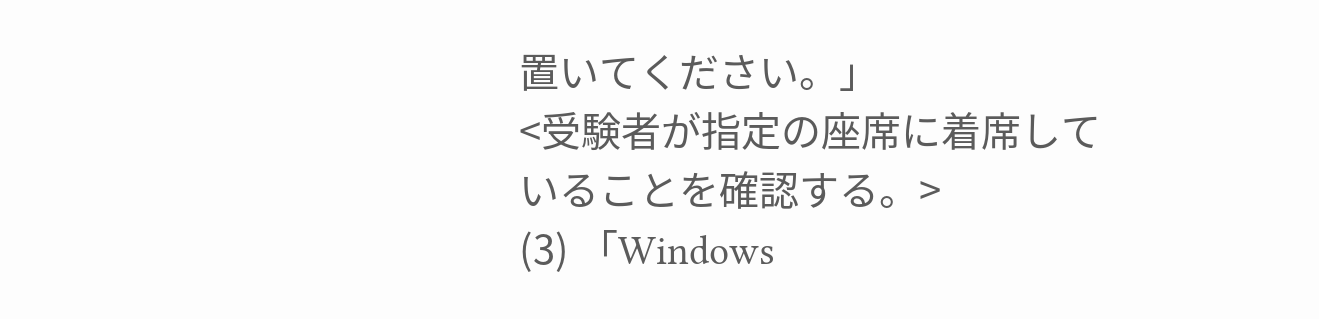置いてください。」
<受験者が指定の座席に着席していることを確認する。>
(3) 「Windows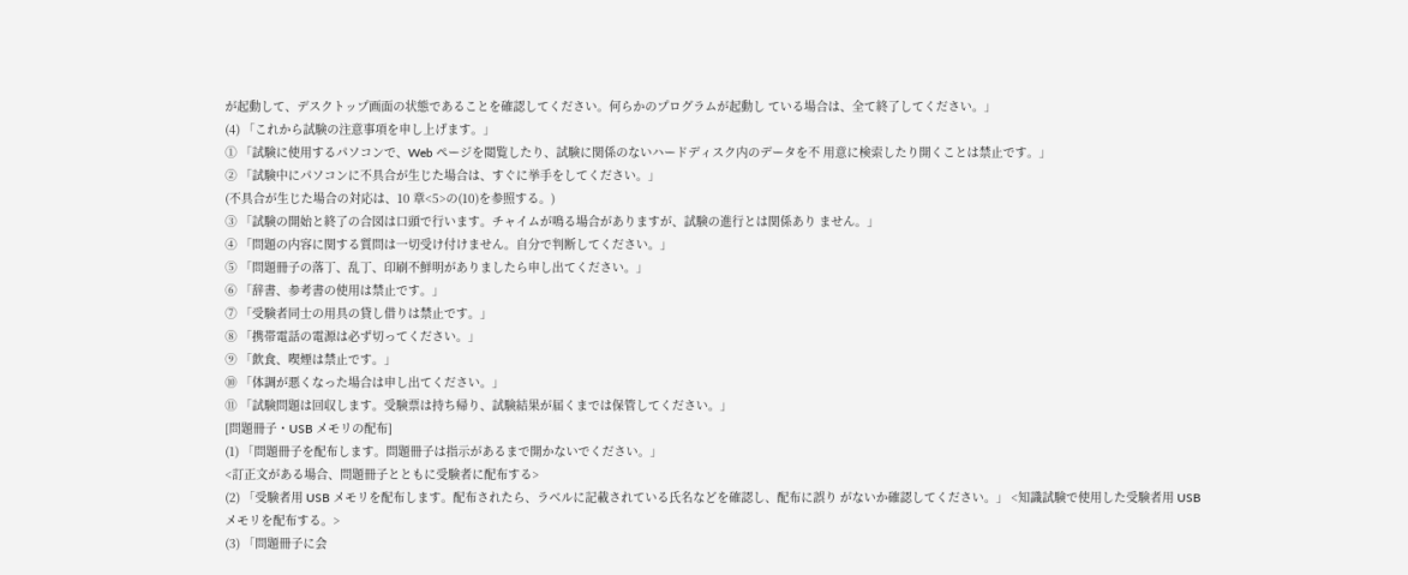が起動して、デスクトップ画面の状態であることを確認してください。何らかのプログラムが起動し ている場合は、全て終了してください。」
(4) 「これから試験の注意事項を申し上げます。」
① 「試験に使用するパソコンで、Web ページを閲覧したり、試験に関係のないハードディスク内のデータを不 用意に検索したり開くことは禁止です。」
② 「試験中にパソコンに不具合が生じた場合は、すぐに挙手をしてください。」
(不具合が生じた場合の対応は、10 章<5>の(10)を参照する。)
③ 「試験の開始と終了の合図は口頭で行います。チャイムが鳴る場合がありますが、試験の進行とは関係あり ません。」
④ 「問題の内容に関する質問は一切受け付けません。自分で判断してください。」
⑤ 「問題冊子の落丁、乱丁、印刷不鮮明がありましたら申し出てください。」
⑥ 「辞書、参考書の使用は禁止です。」
⑦ 「受験者同士の用具の貸し借りは禁止です。」
⑧ 「携帯電話の電源は必ず切ってください。」
⑨ 「飲食、喫煙は禁止です。」
⑩ 「体調が悪くなった場合は申し出てください。」
⑪ 「試験問題は回収します。受験票は持ち帰り、試験結果が届くまでは保管してください。」
[問題冊子・USB メモリの配布]
(1) 「問題冊子を配布します。問題冊子は指示があるまで開かないでください。」
<訂正文がある場合、問題冊子とともに受験者に配布する>
(2) 「受験者用 USB メモリを配布します。配布されたら、ラベルに記載されている氏名などを確認し、配布に誤り がないか確認してください。」 <知識試験で使用した受験者用 USB メモリを配布する。>
(3) 「問題冊子に会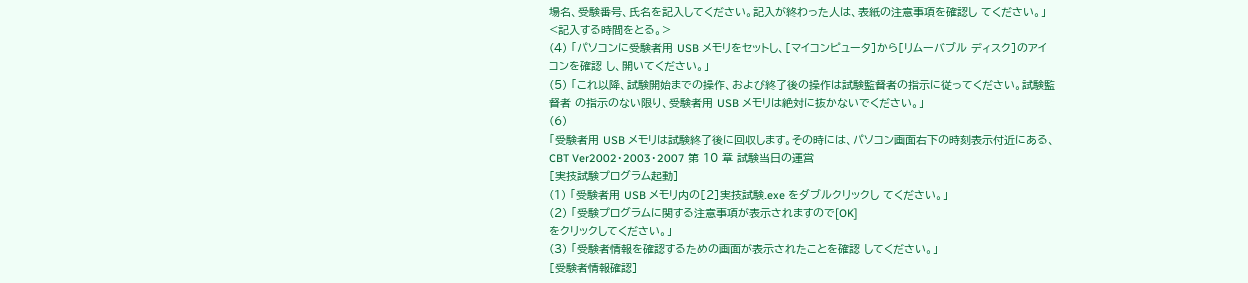場名、受験番号、氏名を記入してください。記入が終わった人は、表紙の注意事項を確認し てください。」 <記入する時間をとる。>
(4) 「パソコンに受験者用 USB メモリをセットし、[マイコンピュータ]から[リムーバブル ディスク]のアイコンを確認 し、開いてください。」
(5) 「これ以降、試験開始までの操作、および終了後の操作は試験監督者の指示に従ってください。試験監督者 の指示のない限り、受験者用 USB メモリは絶対に抜かないでください。」
(6)
「受験者用 USB メモリは試験終了後に回収します。その時には、パソコン画面右下の時刻表示付近にある、CBT Ver2002・2003・2007 第 10 章 試験当日の運営
[実技試験プログラム起動]
(1) 「受験者用 USB メモリ内の[2]実技試験.exe をダブルクリックし てください。」
(2) 「受験プログラムに関する注意事項が表示されますので[OK]
をクリックしてください。」
(3) 「受験者情報を確認するための画面が表示されたことを確認 してください。」
[受験者情報確認]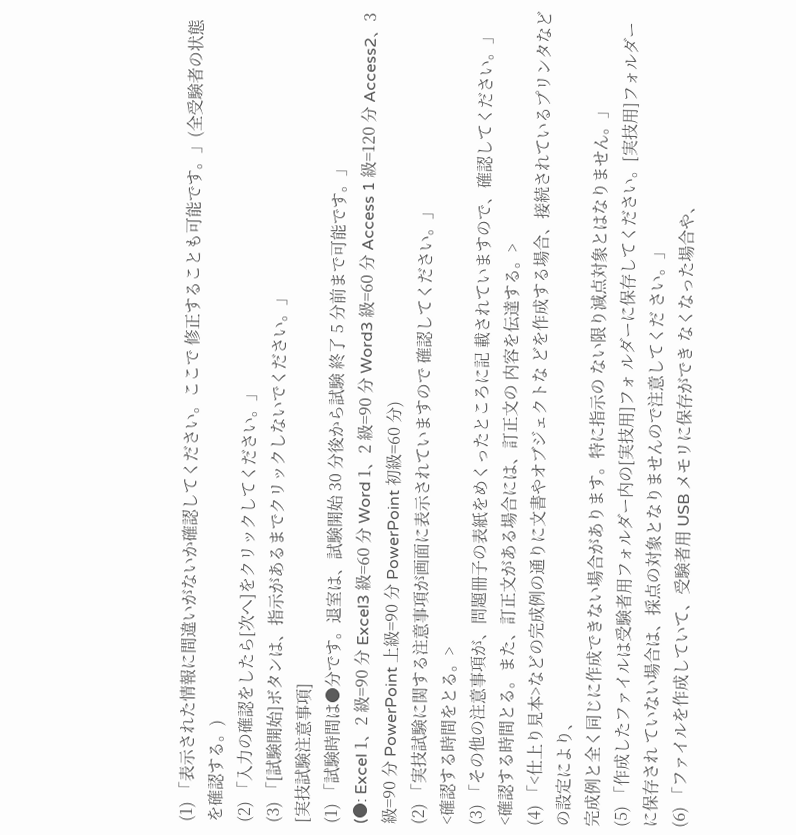(1) 「表示された情報に間違いがないか確認してください。ここで 修正することも可能です。」(全受験者の状態を確認する。)
(2) 「入力の確認をしたら[次へ]をクリックしてください。」
(3) 「[試験開始]ボタンは、指示があるまでクリックしないでください。」
[実技試験注意事項]
(1) 「試験時間は●分です。退室は、試験開始 30 分後から試験 終了 5 分前まで可能です。」
(●: Excel 1、2 級=90 分 Excel3 級=60 分 Word 1、2 級=90 分 Word3 級=60 分 Access 1 級=120 分 Access2、3 級=90 分 PowerPoint 上級=90 分 PowerPoint 初級=60 分)
(2) 「実技試験に関する注意事項が画面に表示されていますので 確認してください。」
<確認する時間をとる。>
(3) 「その他の注意事項が、問題冊子の表紙をめくったところに記 載されていますので、確認してください。」
<確認する時間とる。また、訂正文がある場合には、訂正文の 内容を伝達する。>
(4) 「<仕上り見本>などの完成例の通りに文書やオブジェクトな どを作成する場合、接続されているプリンタなどの設定により、
完成例と全く同じに作成できない場合があります。特に指示の ない限り減点対象とはなりません。」
(5) 「作成したファイルは受験者用フォルダー内の[実技用]フォ ルダーに保存してください。[実技用]フォルダーに保存され ていない場合は、採点の対象となりませんので注意してくだ さい。」
(6) 「ファイルを作成していて、受験者用 USB メモリに保存ができ なくなった場合や、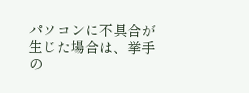パソコンに不具合が生じた場合は、挙手の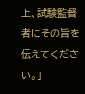上、試験監督者にその旨を伝えてください。」